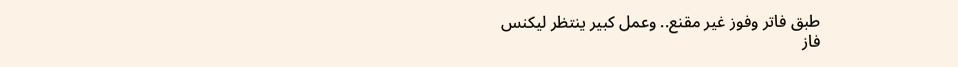طبق فاتر وفوز غير مقنع.. وعمل كبير ينتظر ليكنس
فاز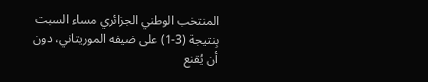المنتخب الوطني الجزائري مساء السبت بِنتيجة (3-1) على ضيفه الموريتاني، دون أن يُقنع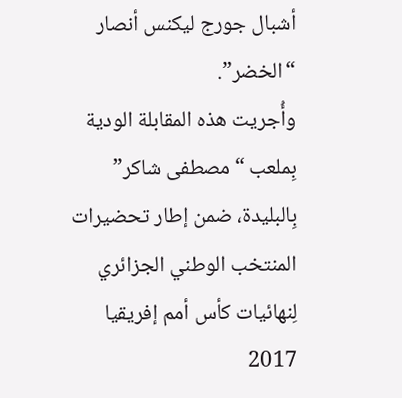أشبال جورج ليكنس أنصار “الخضر”.
وأُجريت هذه المقابلة الودية بِملعب “مصطفى شاكر” بِالبليدة، ضمن إطار تحضيرات المنتخب الوطني الجزائري لِنهائيات كأس أمم إفريقيا 2017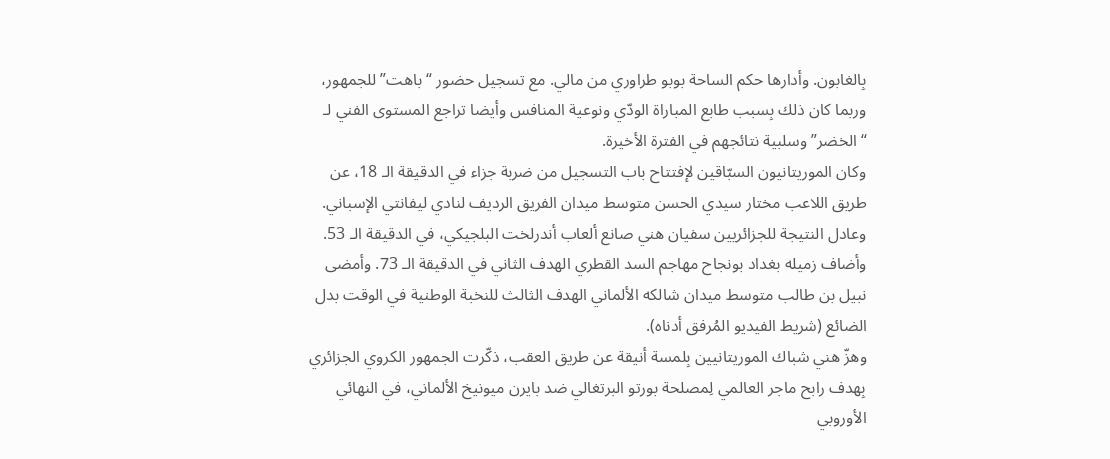بِالغابون. وأدارها حكم الساحة بوبو طراوري من مالي. مع تسجيل حضور “باهت” للجمهور، وربما كان ذلك بِسبب طابع المباراة الودّي ونوعية المنافس وأيضا تراجع المستوى الفني لـ “الخضر” وسلبية نتائجهم في الفترة الأخيرة.
وكان الموريتانيون السبّاقين لإفتتاح باب التسجيل من ضربة جزاء في الدقيقة الـ 18، عن طريق اللاعب مختار سيدي الحسن متوسط ميدان الفريق الرديف لنادي ليفانتي الإسباني. وعادل النتيجة للجزائريين سفيان هني صانع ألعاب أندرلخت البلجيكي، في الدقيقة الـ 53. وأضاف زميله بغداد بونجاح مهاجم السد القطري الهدف الثاني في الدقيقة الـ 73. وأمضى نبيل بن طالب متوسط ميدان شالكه الألماني الهدف الثالث للنخبة الوطنية في الوقت بدل الضائع (شريط الفيديو المُرفق أدناه).
وهزّ هني شباك الموريتانيين بِلمسة أنيقة عن طريق العقب، ذكّرت الجمهور الكروي الجزائري بِهدف رابح ماجر العالمي لِمصلحة بورتو البرتغالي ضد بايرن ميونيخ الألماني، في النهائي الأوروبي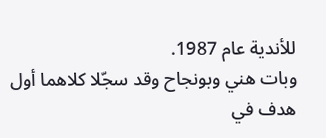للأندية عام 1987.
وبات هني وبونجاح وقد سجّلا كلاهما أول هدف في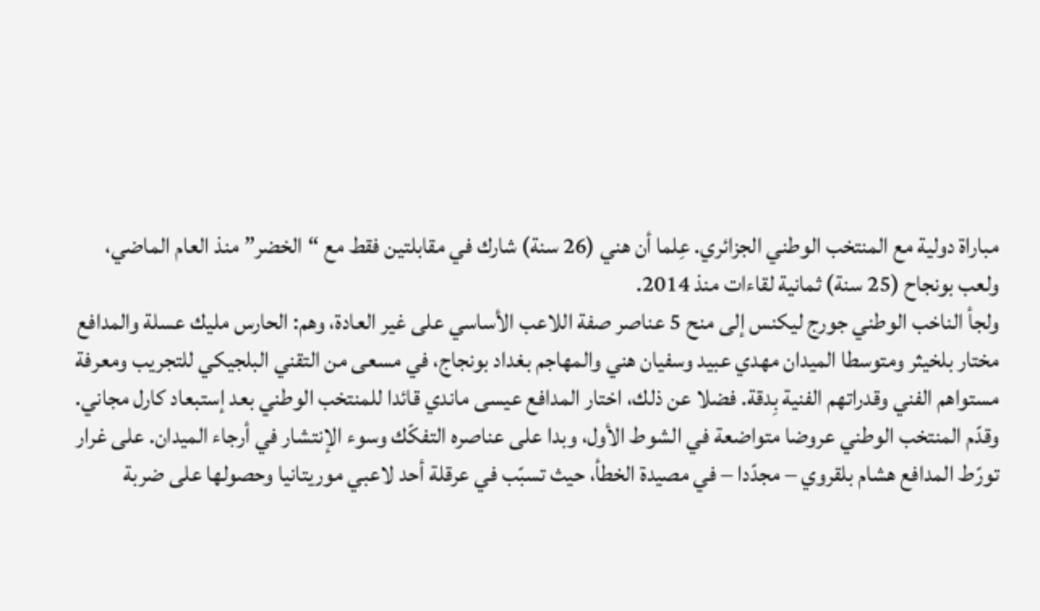مباراة دولية مع المنتخب الوطني الجزائري. عِلما أن هني (26 سنة) شارك في مقابلتين فقط مع “الخضر” منذ العام الماضي، ولعب بونجاح (25 سنة) ثمانية لقاءات منذ 2014.
ولجأ الناخب الوطني جورج ليكنس إلى منح 5 عناصر صفة اللاعب الأساسي على غير العادة، وهم: الحارس مليك عسلة والمدافع مختار بلخيثر ومتوسطا الميدان مهدي عبيد وسفيان هني والمهاجم بغداد بونجاج، في مسعى من التقني البلجيكي للتجريب ومعرفة مستواهم الفني وقدراتهم الفنية بِدقة. فضلا عن ذلك، اختار المدافع عيسى ماندي قائدا للمنتخب الوطني بعد إستبعاد كارل مجاني.
وقدّم المنتخب الوطني عروضا متواضعة في الشوط الأول، وبدا على عناصره التفكّك وسوء الإنتشار في أرجاء الميدان. على غرار تورّط المدافع هشام بلقروي – مجدّدا – في مصيدة الخطأ، حيث تسبّب في عرقلة أحد لاعبي موريتانيا وحصولها على ضربة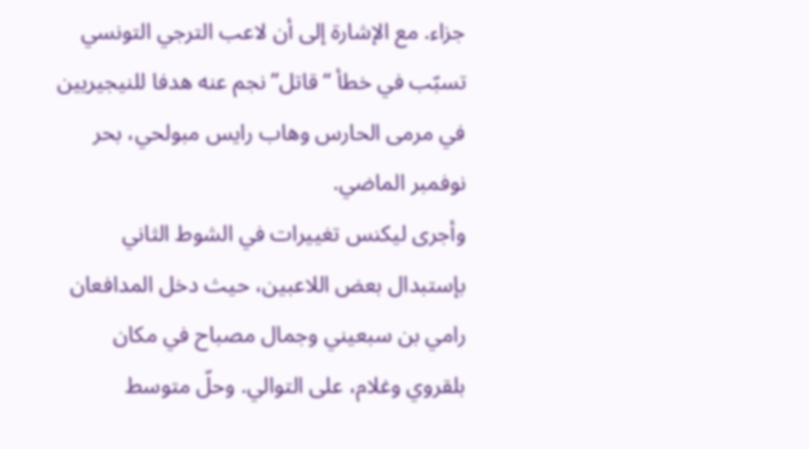جزاء. مع الإشارة إلى أن لاعب الترجي التونسي تسبّب في خطأ “قاتل” نجم عنه هدفا للنيجيريين في مرمى الحارس وهاب رايس مبولحي، بحر نوفمبر الماضي.
وأجرى ليكنس تغييرات في الشوط الثاني بإستبدال بعض اللاعبين، حيث دخل المدافعان رامي بن سبعيني وجمال مصباح في مكان بلقروي وغلام، على التوالي. وحلّ متوسط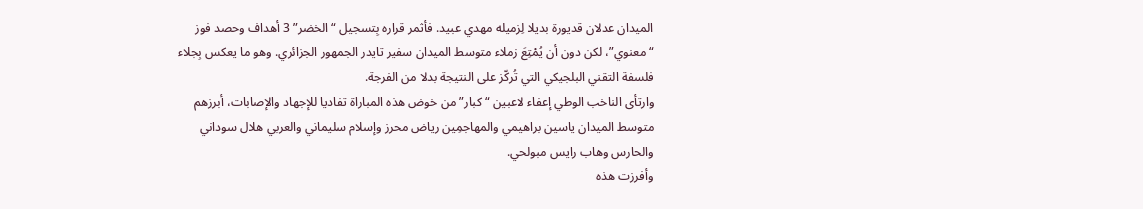الميدان عدلان قديورة بديلا لِزميله مهدي عبيد. فأثمر قراره بِتسجيل “الخضر” 3 أهداف وحصد فوز “معنوي”، لكن دون أن يُمْتِعَ زملاء متوسط الميدان سفير تايدر الجمهور الجزائري. وهو ما يعكس بِجلاء فلسفة التقني البلجيكي التي تُركّز على النتيجة بدلا من الفرجة.
وارتأى الناخب الوطي إعفاء لاعبين “كبار” من خوض هذه المباراة تفاديا للإجهاد والإصابات، أبرزهم متوسط الميدان ياسين براهيمي والمهاجمِين رياض محرز وإسلام سليماني والعربي هلال سوداني والحارس وهاب رايس مبولحي.
وأفرزت هذه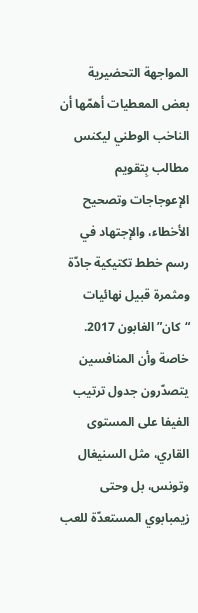المواجهة التحضيرية بعض المعطيات أهمّها أن الناخب الوطني ليكنس مطالب بِتقويم الإعوجاجات وتصحيح الأخطاء، والإجتهاد في رسم خطط تكتيكية جادّة ومثمرة قبيل نهائيات “كان” الغابون 2017. خاصة وأن المنافسين يتصدّرون جدول ترتيب الفيفا على المستوى القاري، مثل السنيغال وتونس، بل وحتى زيمبابوي المستعدّة للعب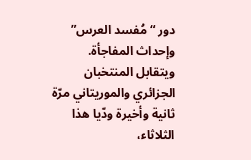دور “مُفسد العرس” وإحداث المفاجأة.
ويتقابل المنتخبان الجزائري والموريتاني مرّة ثانية وأخيرة ودّيا هذا الثلاثاء،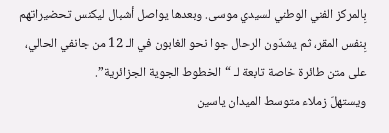بِالمركز الفني الوطني لسيدي موسى. وبعدها يواصل أشبال ليكنس تحضيراتهم بِنفس المقر، ثم يشدّون الرحال جوا نحو الغابون في الـ 12 من جانفي الحالي، على متن طائرة خاصة تابعة لـ “الخطوط الجوية الجزائرية”.
ويستهلّ زملاء متوسط الميدان ياسين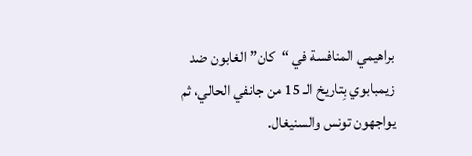براهيمي المنافسة في “كان” الغابون ضد زيمبابوي بِتاريخ الـ 15 من جانفي الحالي، ثم يواجهون تونس والسنيغال.